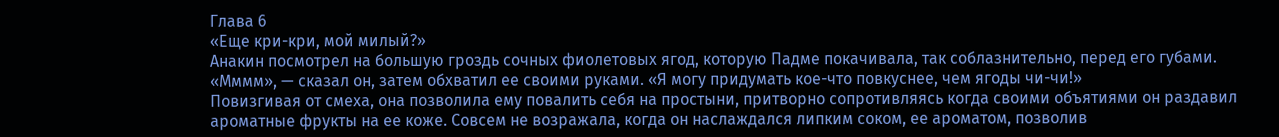Глава 6
«Еще кри-кри, мой милый?»
Анакин посмотрел на большую гроздь сочных фиолетовых ягод, которую Падме покачивала, так соблазнительно, перед его губами.
«Мммм», — сказал он, затем обхватил ее своими руками. «Я могу придумать кое-что повкуснее, чем ягоды чи-чи!»
Повизгивая от смеха, она позволила ему повалить себя на простыни, притворно сопротивляясь когда своими объятиями он раздавил ароматные фрукты на ее коже. Совсем не возражала, когда он наслаждался липким соком, ее ароматом, позволив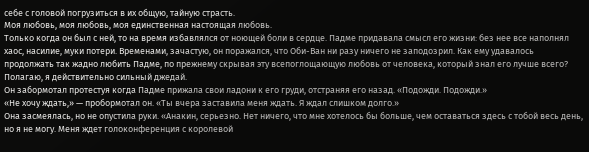себе с головой погрузиться в их общую, тайную страсть.
Моя любовь, моя любовь, моя единственная настоящая любовь.
Только когда он был с ней, то на время избавлялся от ноющей боли в сердце. Падме придавала смысл его жизни: без нее все наполнял хаос, насилие, муки потери. Временами, зачастую, он поражался, что Оби-Ван ни разу ничего не заподозрил. Как ему удавалось продолжать так жадно любить Падме, по прежнему скрывая эту всепоглощающую любовь от человека, который знал его лучше всего?
Полагаю, я действительно сильный джедай.
Он забормотал протестуя когда Падме прижала свои ладони к его груди, отстраняя его назад. «Подожди. Подожди.»
«Не хочу ждать,» — пробормотал он. «Ты вчера заставила меня ждать. Я ждал слишком долго.»
Она засмеялась, но не опустила руки. «Анакин, серьезно. Нет ничего, что мне хотелось бы больше, чем оставаться здесь с тобой весь день, но я не могу. Меня ждет голоконференция с королевой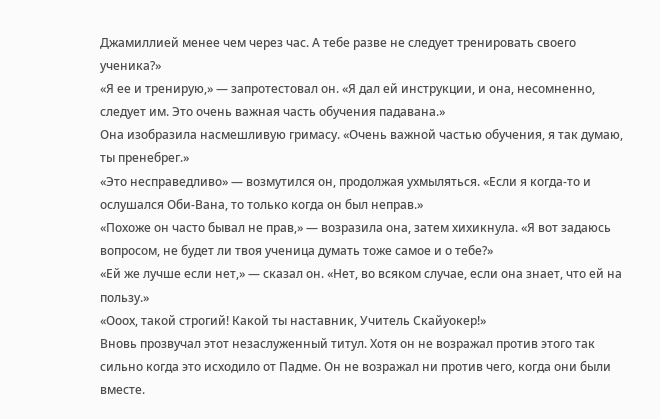Джамиллией менее чем через час. А тебе разве не следует тренировать своего ученика?»
«Я ее и тренирую,» — запротестовал он. «Я дал ей инструкции, и она, несомненно, следует им. Это очень важная часть обучения падавана.»
Она изобразила насмешливую гримасу. «Очень важной частью обучения, я так думаю, ты пренебрег.»
«Это несправедливо» — возмутился он, продолжая ухмыляться. «Если я когда-то и ослушался Оби-Вана, то только когда он был неправ.»
«Похоже он часто бывал не прав,» — возразила она, затем хихикнула. «Я вот задаюсь вопросом, не будет ли твоя ученица думать тоже самое и о тебе?»
«Ей же лучше если нет,» — сказал он. «Нет, во всяком случае, если она знает, что ей на пользу.»
«Ооох, такой строгий! Какой ты наставник, Учитель Скайуокер!»
Вновь прозвучал этот незаслуженный титул. Хотя он не возражал против этого так сильно когда это исходило от Падме. Он не возражал ни против чего, когда они были вместе.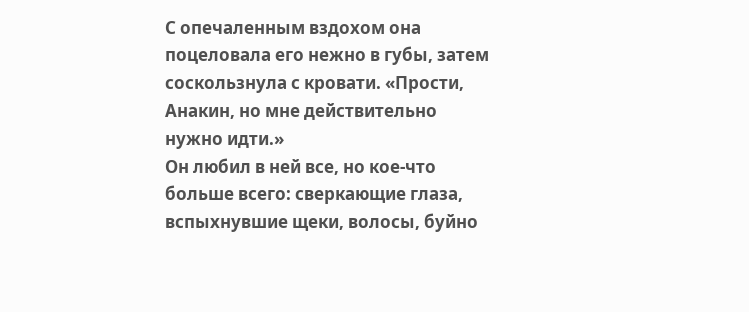С опечаленным вздохом она поцеловала его нежно в губы, затем соскользнула с кровати. «Прости, Анакин, но мне действительно нужно идти.»
Он любил в ней все, но кое-что больше всего: сверкающие глаза, вспыхнувшие щеки, волосы, буйно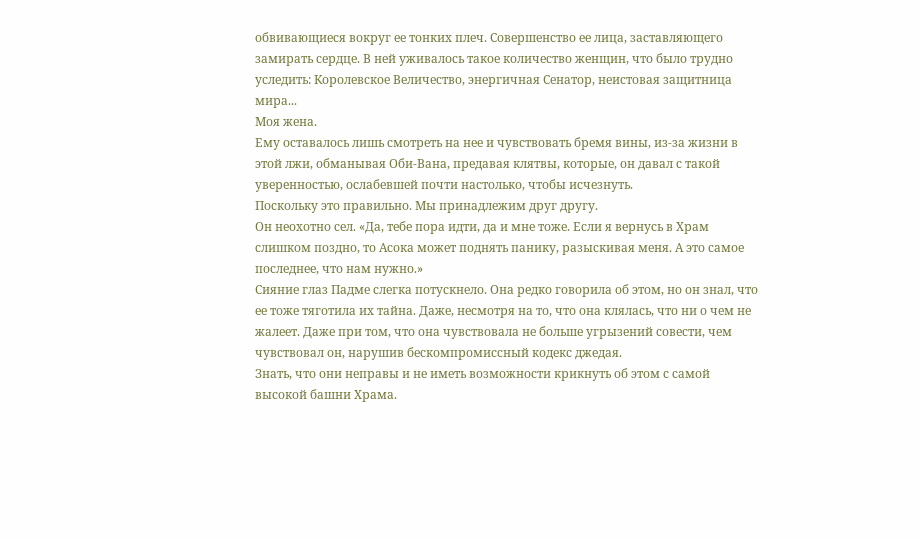обвивающиеся вокруг ее тонких плеч. Совершенство ее лица, заставляющего замирать сердце. В ней уживалось такое количество женщин, что было трудно уследить: Королевское Величество, энергичная Сенатор, неистовая защитница мира...
Моя жена.
Ему оставалось лишь смотреть на нее и чувствовать бремя вины, из-за жизни в этой лжи, обманывая Оби-Вана, предавая клятвы, которые, он давал с такой уверенностью, ослабевшей почти настолько, чтобы исчезнуть.
Поскольку это правильно. Мы принадлежим друг другу.
Он неохотно сел. «Да, тебе пора идти, да и мне тоже. Если я вернусь в Храм слишком поздно, то Асока может поднять панику, разыскивая меня. А это самое последнее, что нам нужно.»
Сияние глаз Падме слегка потускнело. Она редко говорила об этом, но он знал, что ее тоже тяготила их тайна. Даже, несмотря на то, что она клялась, что ни о чем не жалеет. Даже при том, что она чувствовала не больше угрызений совести, чем чувствовал он, нарушив бескомпромиссный кодекс джедая.
Знать, что они неправы и не иметь возможности крикнуть об этом с самой высокой башни Храма.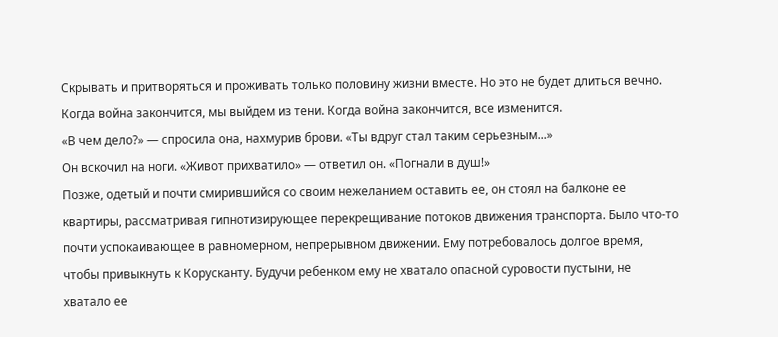Скрывать и притворяться и проживать только половину жизни вместе. Но это не будет длиться вечно. Когда война закончится, мы выйдем из тени. Когда война закончится, все изменится.
«В чем дело?» — спросила она, нахмурив брови. «Ты вдруг стал таким серьезным...»
Он вскочил на ноги. «Живот прихватило» — ответил он. «Погнали в душ!»
Позже, одетый и почти смирившийся со своим нежеланием оставить ее, он стоял на балконе ее квартиры, рассматривая гипнотизирующее перекрещивание потоков движения транспорта. Было что-то почти успокаивающее в равномерном, непрерывном движении. Ему потребовалось долгое время, чтобы привыкнуть к Корусканту. Будучи ребенком ему не хватало опасной суровости пустыни, не хватало ее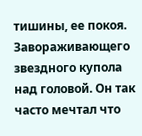тишины, ее покоя. Завораживающего звездного купола над головой. Он так часто мечтал что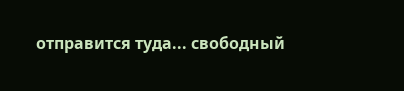отправится туда... свободный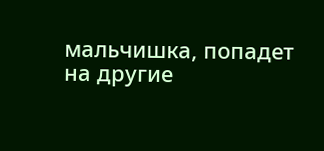мальчишка, попадет на другие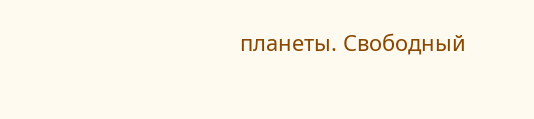планеты. Свободный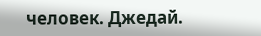человек. Джедай.